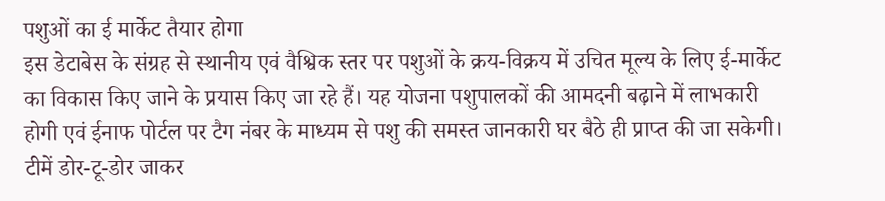पशुओं का ई मार्केट तैयार होगा
इस डेटाबेस के संग्रह से स्थानीय एवं वैश्विक स्तर पर पशुओं के क्रय-विक्रय में उचित मूल्य के लिए ई-मार्केट का विकास किए जाने के प्रयास किए जा रहे हैं। यह योजना पशुपालकों की आमदनी बढ़ाने में लाभकारी होगी एवं ईनाफ पोर्टल पर टैग नंबर के माध्यम से पशु की समस्त जानकारी घर बैठे ही प्राप्त की जा सकेगी।
टीमें डोर-टू-डोर जाकर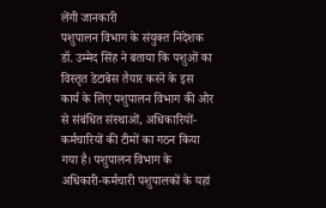लेंगी जानकारी
पशुपालन विभाग के संयुक्त निदेशक डॉ. उम्मेद सिंह ने बताया कि पशुओं का विस्तृत डेटाबेस तैयार करने के इस कार्य के लिए पशुपालन विभाग की ओर से संबंधित संस्थाओं, अधिकारियों-कर्मचारियों की टीमों का गठन किया गया है। पशुपालन विभाग के अधिकारी-कर्मचारी पशुपालकों के यहां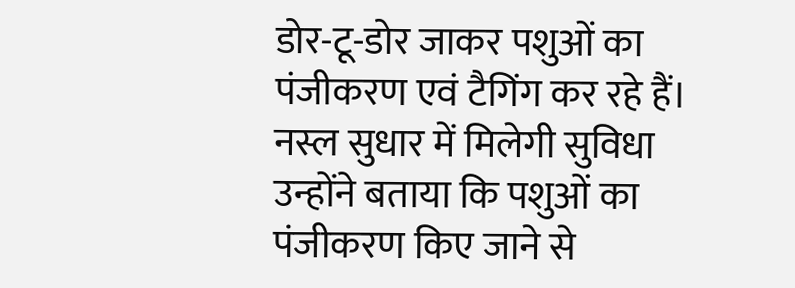डोर-टू-डोर जाकर पशुओं का पंजीकरण एवं टैगिंग कर रहे हैं।
नस्ल सुधार में मिलेगी सुविधा
उन्होंने बताया कि पशुओं का पंजीकरण किए जाने से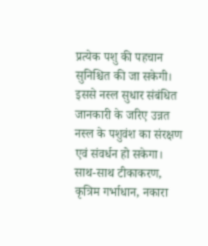प्रत्येक पशु की पहचान सुनिश्चित की जा सकेगी। इससे नस्ल सुधार संबंधित जानकारी के जरिए उन्नत नस्ल के पशुवंश का संरक्षण एवं संवर्धन हो सकेगा। साथ-साथ टीकाकरण, कृत्रिम गर्भाधान, नकारा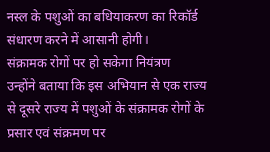नस्ल के पशुओं का बधियाकरण का रिकॉर्ड संधारण करने में आसानी होगी।
संक्रामक रोगों पर हो सकेगा नियंत्रण
उन्होंने बताया कि इस अभियान से एक राज्य से दूसरे राज्य में पशुओं के संक्रामक रोगों के प्रसार एवं संक्रमण पर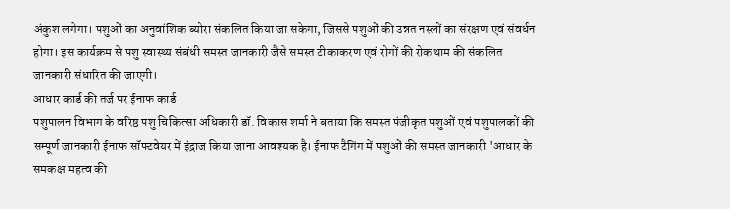अंकुश लगेगा। पशुओं का अनुवांशिक ब्योरा संकलित किया जा सकेगा, जिससे पशुओं की उन्नत नस्लों का संरक्षण एवं संवर्धन होगा। इस कार्यक्रम से पशु स्वास्थ्य संबंधी समस्त जानकारी जैसे समस्त टीकाकरण एवं रोगों की रोकथाम की संकलित जानकारी संधारित की जाएगी।
आधार कार्ड की तर्ज पर ईनाफ कार्ड
पशुपालन विभाग के वरिष्ठ पशु चिकित्सा अधिकारी डॉ. विकास शर्मा ने बताया कि समस्त पंजीकृत पशुओं एवं पशुपालकों की सम्पूर्ण जानकारी ईनाफ सॉफ्टवेयर में इंद्राज किया जाना आवश्यक है। ईनाफ टैगिंग में पशुओं की समस्त जानकारी 'आधार के समकक्ष महत्व की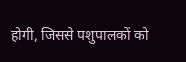होगी, जिससे पशुपालकों को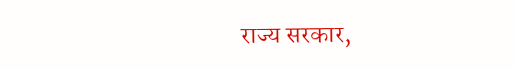राज्य सरकार,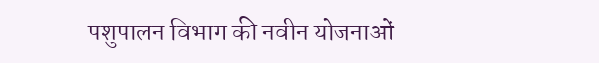पशुपालन विभाग की नवीन योजनाओं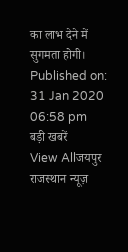का लाभ देने में सुगमता होगी।
Published on:
31 Jan 2020 06:58 pm
बड़ी खबरें
View Allजयपुर
राजस्थान न्यूज़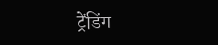ट्रेंडिंग